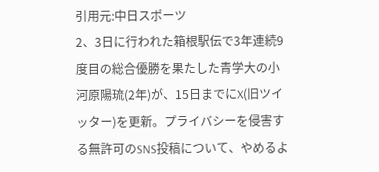引用元:中日スポーツ
2、3日に行われた箱根駅伝で3年連続9度目の総合優勝を果たした青学大の小河原陽琉(2年)が、15日までにX(旧ツイッター)を更新。プライバシーを侵害する無許可のSNS投稿について、やめるよ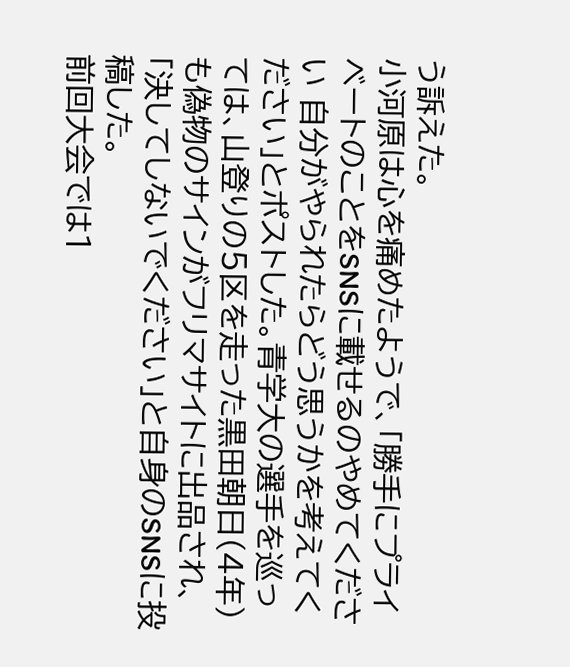う訴えた。
小河原は心を痛めたようで、「勝手にプライベートのことをSNSに載せるのやめてください 自分がやられたらどう思うかを考えてください」とポストした。青学大の選手を巡っては、山登りの5区を走った黒田朝日(4年)も偽物のサインがフリマサイトに出品され、「決してしないでください」と自身のSNSに投稿した。
前回大会では1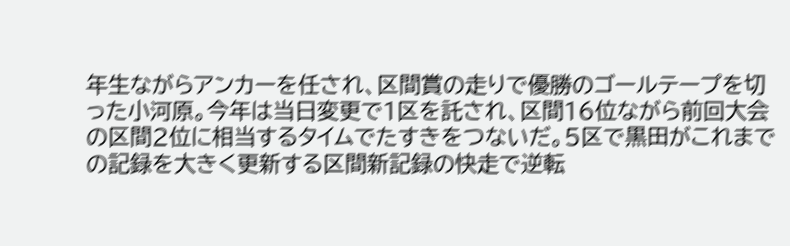年生ながらアンカーを任され、区間賞の走りで優勝のゴールテープを切った小河原。今年は当日変更で1区を託され、区間16位ながら前回大会の区間2位に相当するタイムでたすきをつないだ。5区で黒田がこれまでの記録を大きく更新する区間新記録の快走で逆転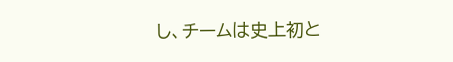し、チームは史上初と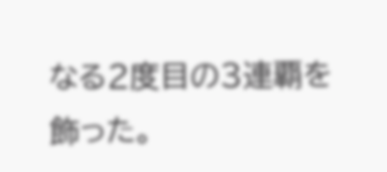なる2度目の3連覇を飾った。